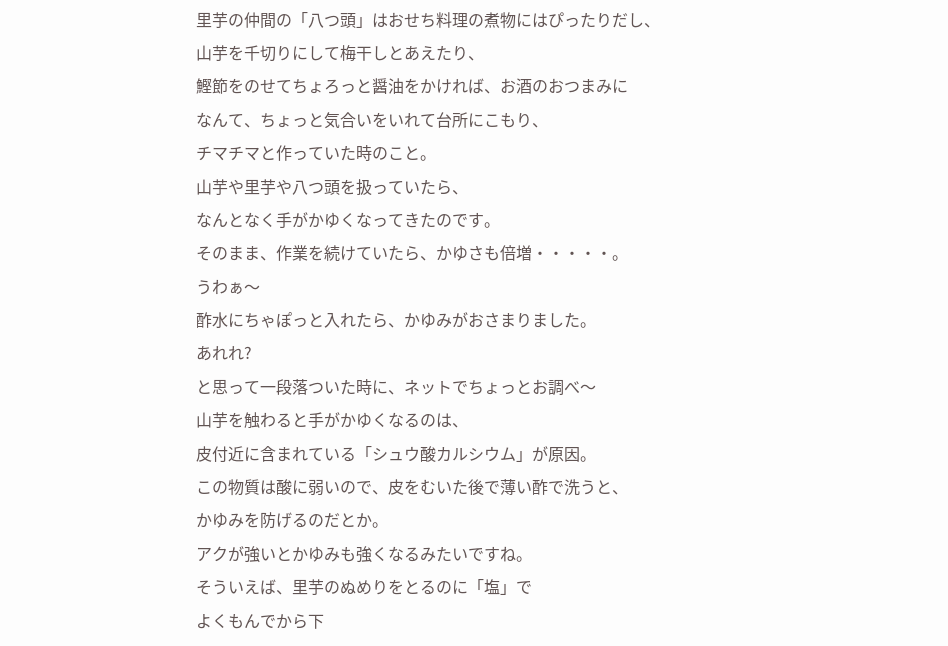里芋の仲間の「八つ頭」はおせち料理の煮物にはぴったりだし、
山芋を千切りにして梅干しとあえたり、
鰹節をのせてちょろっと醤油をかければ、お酒のおつまみに
なんて、ちょっと気合いをいれて台所にこもり、
チマチマと作っていた時のこと。
山芋や里芋や八つ頭を扱っていたら、
なんとなく手がかゆくなってきたのです。
そのまま、作業を続けていたら、かゆさも倍増・・・・・。
うわぁ〜
酢水にちゃぽっと入れたら、かゆみがおさまりました。
あれれ?
と思って一段落ついた時に、ネットでちょっとお調べ〜
山芋を触わると手がかゆくなるのは、
皮付近に含まれている「シュウ酸カルシウム」が原因。
この物質は酸に弱いので、皮をむいた後で薄い酢で洗うと、
かゆみを防げるのだとか。
アクが強いとかゆみも強くなるみたいですね。
そういえば、里芋のぬめりをとるのに「塩」で
よくもんでから下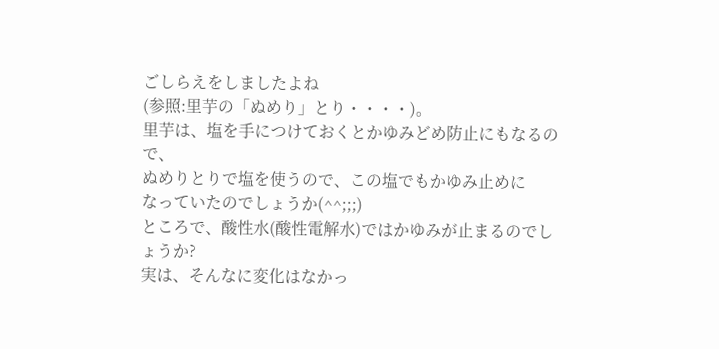ごしらえをしましたよね
(参照:里芋の「ぬめり」とり・・・・)。
里芋は、塩を手につけておくとかゆみどめ防止にもなるので、
ぬめりとりで塩を使うので、この塩でもかゆみ止めに
なっていたのでしょうか(^^;;;)
ところで、酸性水(酸性電解水)ではかゆみが止まるのでしょうか?
実は、そんなに変化はなかっ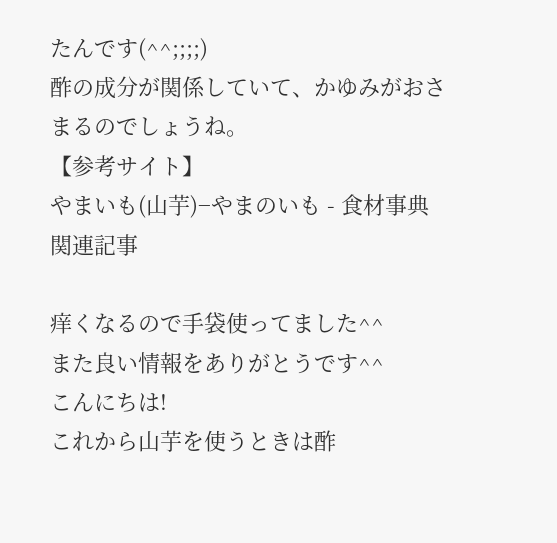たんです(^^;;;;)
酢の成分が関係していて、かゆみがおさまるのでしょうね。
【参考サイト】
やまいも(山芋)−やまのいも - 食材事典
関連記事

痒くなるので手袋使ってました^^
また良い情報をありがとうです^^
こんにちは!
これから山芋を使うときは酢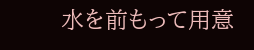水を前もって用意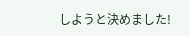しようと決めました!